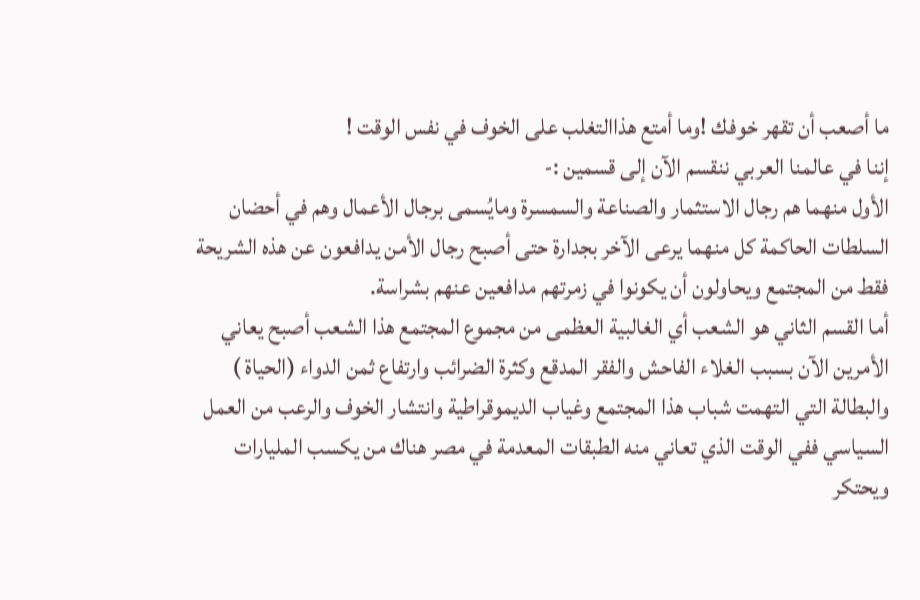ما أصعب أن تقهر خوفك !وما أمتع هذاالتغلب على الخوف في نفس الوقت !
إننا في عالمنا العربي ننقسم الآن إلى قسمين :-
الأول منهما هم رجال الاستثمار والصناعة والسمسرة ومايُسمى برجال الأعمال وهم في أحضان السلطات الحاكمة كل منهما يرعى الآخر بجدارة حتى أصبح رجال الأمن يدافعون عن هذه الشريحة فقط من المجتمع ويحاولون أن يكونوا في زمرتهم مدافعين عنهم بشراسة.
أما القسم الثاني هو الشعب أي الغالبية العظمى من مجموع المجتمع هذا الشعب أصبح يعاني الأمرين الآن بسبب الغلاء الفاحش والفقر المدقع وكثرة الضرائب وارتفاع ثمن الدواء (الحياة ) والبطالة التي التهمت شباب هذا المجتمع وغياب الديموقراطية وانتشار الخوف والرعب من العمل السياسي ففي الوقت الذي تعاني منه الطبقات المعدمة في مصر هناك من يكسب المليارات ويحتكر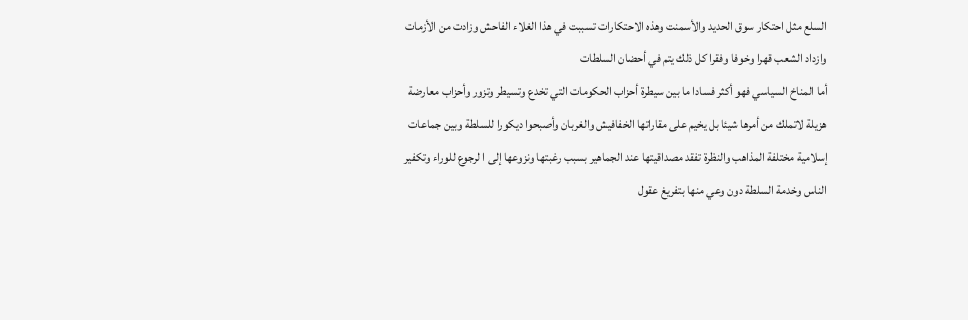السلع مثل احتكار سوق الحديد والأسمنت وهذه الاحتكارات تسببت في هذا الغلاء الفاحش وزادت من الأزمات وازداد الشعب قهرا وخوفا وفقرا كل ذلك يتم في أحضان السلطات
أما المناخ السياسي فهو أكثر فسادا ما بين سيطرة أحزاب الحكومات التي تخدع وتسيطر وتزور وأحزاب معارضة هزيلة لاتملك من أمرها شيئا بل يخيم على مقاراتها الخفافيش والغربان وأصبحوا ديكورا للسلطة وبين جماعات إسلامية مختلفة المذاهب والنظرة تفقد مصداقيتها عند الجماهير بسبب رغبتها ونزوعها إلى ا لرجوع للوراء وتكفير الناس وخدمة السلطة دون وعي منها بتفريغ عقول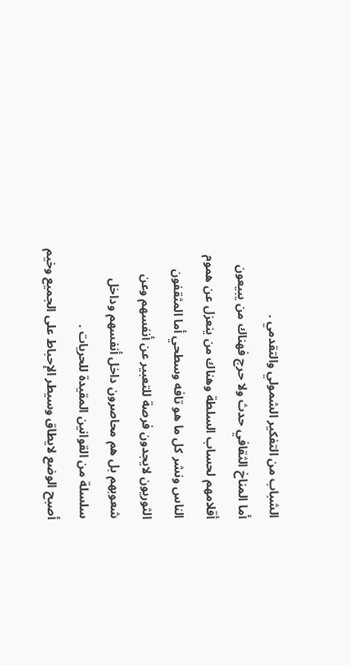الشباب من التفكير الشمولي والتقدمي .
أما المناخ الثقافي حدث ولا حرج فهناك من يبيعون أقلامهم لحساب السلطة وهناك من ينعزل عن هموم الناس ونشر كل ما هو تافه وسطحي أما المثقفون الثوريون لايجدون فرصة للتعبير عن أنفسهم وعن شعوبهم بل هم محاصرون داخل أنفسهم وداخل سلسلة من القوانين المقيدة للحريات .
أصبح الوضع لايطاق وسيطر الإحباط على الجميع وخيم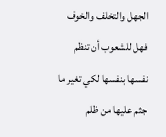الجهل والتخلف والخوف فهل للشعوب أن تنظم نفسها بنفسها لكي تغير ما جثم عليها من ظلم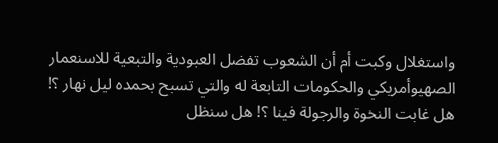واستغلال وكبت أم أن الشعوب تفضل العبودية والتبعية للاسنعمار الصهيوأمريكي والحكومات التابعة له والتي تسبح بحمده ليل نهار ؟!
هل غابت النخوة والرجولة فينا ؟! هل سنظل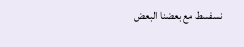نسفسط مع بعضنا البعض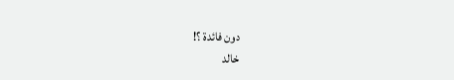دون فائدة ؟!
خالد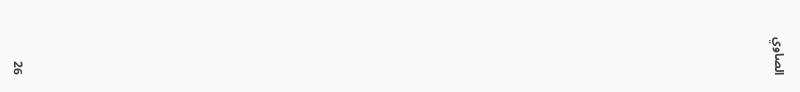الصاوي





























26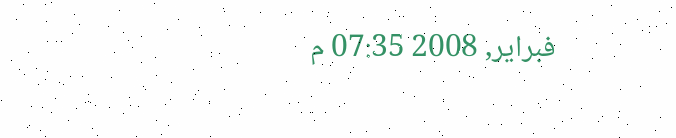فبراير, 2008 07:35 م